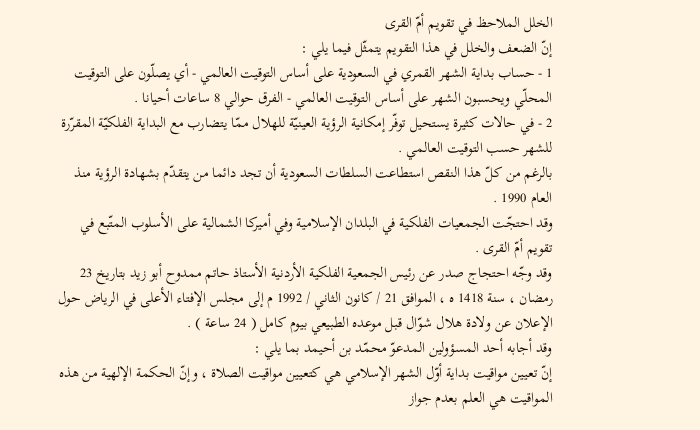الخلل الملاحظ في تقويم أمّ القرى
إنّ الضعف والخلل في هذا التقويم يتمثّل فيما يلي :
1 - حساب بداية الشهر القمري في السعودية على أساس التوقيت العالمي - أي يصلّون على التوقيت المحلّي ويحسبون الشهر على أساس التوقيت العالمي - الفرق حوالي 8 ساعات أحيانا .
2 - في حالات كثيرة يستحيل توفّر إمكانية الرؤية العينيّة للهلال ممّا يتضارب مع البداية الفلكيّة المقرّرة للشهر حسب التوقيت العالمي .
بالرغم من كلّ هذا النقص استطاعت السلطات السعودية أن تجد دائما من يتقدّم بشهادة الرؤية منذ العام 1990 .
وقد احتجّت الجمعيات الفلكية في البلدان الإسلامية وفي أميركا الشمالية على الأسلوب المتّبع في تقويم أمّ القرى .
وقد وجّه احتجاج صدر عن رئيس الجمعية الفلكية الأردنية الأستاذ حاتم ممدوح أبو زيد بتاريخ 23 رمضان ، سنة 1418 ه ، الموافق 21 / كانون الثاني / 1992 م إلى مجلس الإفتاء الأعلى في الرياض حول الإعلان عن ولادة هلال شوّال قبل موعده الطبيعي بيوم كامل ( 24 ساعة ) .
وقد أجابه أحد المسؤولين المدعوّ محمّد بن أحيمد بما يلي :
إنّ تعيين مواقيت بداية أوّل الشهر الإسلامي هي كتعيين مواقيت الصلاة ، وإنّ الحكمة الإلهية من هذه المواقيت هي العلم بعدم جواز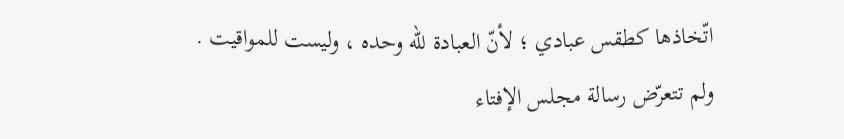اتّخاذها كطقس عبادي ؛ لأنّ العبادة للّه وحده ، وليست للمواقيت .
ولم تتعرّض رسالة مجلس الإفتاء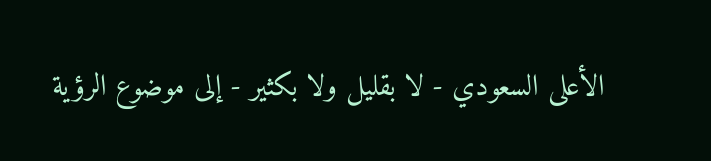الأعلى السعودي - لا بقليل ولا بكثير - إلى موضوع الرؤية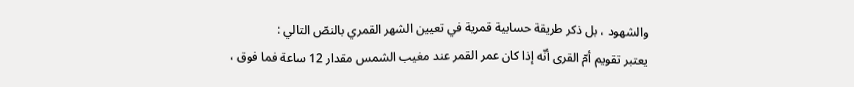والشهود ، بل ذكر طريقة حسابية قمرية في تعيين الشهر القمري بالنصّ التالي :
يعتبر تقويم أمّ القرى أنّه إذا كان عمر القمر عند مغيب الشمس مقدار 12 ساعة فما فوق ،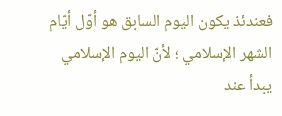فعندئذ يكون اليوم السابق هو أوّل أيّام الشهر الإسلامي ؛ لأنّ اليوم الإسلامي يبدأ عند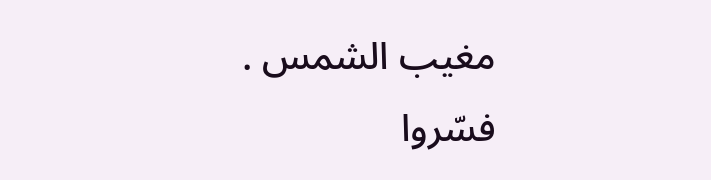مغيب الشمس .
فسّروا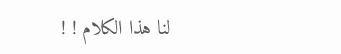لنا هذا الكلام ! !